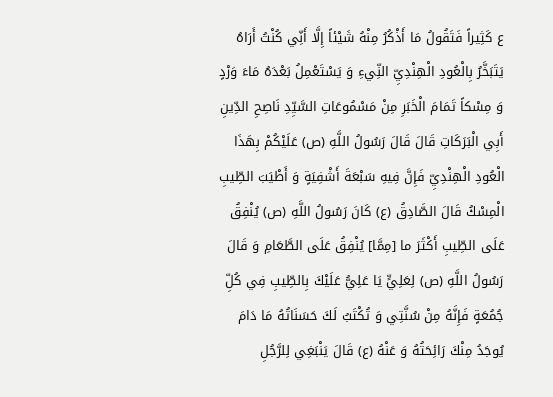ع كَثِيراً فَتَقُولُ مَا أَذْكُرُ مِنْهُ شَيْئاً إِلَّا أَنِّي كُنْتُ أَرَاهُ يَتَبَخَّرُ بِالْعُودِ الْهِنْدِيِّ النِّيءِ وَ يَسْتَعْمِلُ بَعْدَهُ مَاءَ وَرْدٍ وَ مِسْكاً تَمَامَ الْخَبَرِ مِنْ مَسْمُوعَاتِ السَّيِّدِ نَاصِحِ الدِّينِ أَبِي الْبَرَكَاتِ قَالَ قَالَ رَسُولُ اللَّهِ (ص) عَلَيْكُمْ بِهَذَا الْعُودِ الْهِنْدِيِّ فَإِنَّ فِيهِ سَبْعَةَ أَشْفِيَةٍ وَ أَطْيَبَ الطِّيبِ الْمِسْكُ قَالَ الصَّادِقُ (ع) كَانَ رَسُولُ اللَّهِ (ص) يُنْفِقُ عَلَى الطِّيبِ أَكْثَرَ ما [مِمَّا] يُنْفِقُ عَلَى الطَّعَامِ وَ قَالَ رَسُولُ اللَّهِ (ص) لِعَلِيٍّ يَا عَلِيُّ عَلَيْكَ بِالطِّيبِ فِي كُلِّ جُمُعَةٍ فَإِنَّهُ مِنْ سُنَّتِي وَ تُكْتَبُ لَكَ حَسَنَاتُهُ مَا دَامَ يُوجَدُ مِنْكَ رَائِحَتُهُ وَ عَنْهُ (ع) قَالَ يَنْبَغِي لِلرَّجُلِ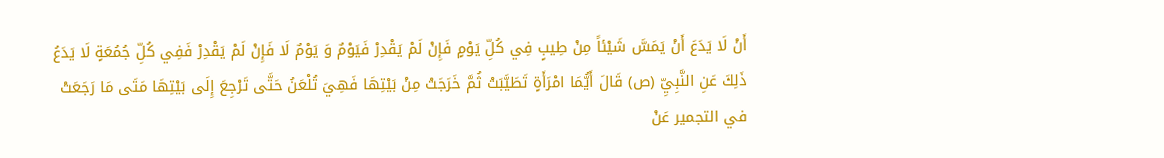أَنْ لَا يَدَعَ أَنْ يَمَسَّ شَيْئاً مِنْ طِيبٍ فِي كُلِّ يَوْمٍ فَإِنْ لَمْ يَقْدِرْ فَيَوْمٌ وَ يَوْمٌ لَا فَإِنْ لَمْ يَقْدِرْ فَفِي كُلِّ جُمُعَةٍ لَا يَدَعُ ذَلِكَ عَنِ النَّبِيِّ (ص) قَالَ أَيُّمَا امْرَأَةٍ تَطَيَّبَتْ ثُمَّ خَرَجَتْ مِنْ بَيْتِهَا فَهِيَ تُلْعَنُ حَتَّى تَرْجِعَ إِلَى بَيْتِهَا مَتَى مَا رَجَعَتْ في التجمير عَنْ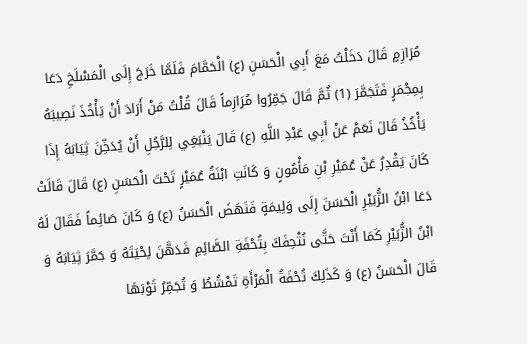مُرَازِمٍ قَالَ دَخَلْتُ مَعَ أَبِي الْحَسَنِ (ع) الْحَمَّامَ فَلَمَّا خَرَجَ إِلَى الْمَسْلَخِ دَعَا بِمِجْمَرٍ فَتَجَمَّرَ (1) ثُمَّ قَالَ جَمِّرُوا مُرَازِماً قَالَ قُلْتُ مَنْ أَرَادَ أَنْ يَأْخُذَ نَصِيبَهُ يَأْخُذُ قَالَ نَعَمْ عَنْ أَبِي عَبْدِ اللَّهِ (ع) قَالَ يَنْبَغِي لِلرَّجُلِ أَنْ يُدَخِّنَ ثِيَابَهُ إِذَا كَانَ يَقْدِرُ عَنْ عُمَيْرِ بْنِ مَأْمُونٍ وَ كَانَتِ ابْنَةُ عُمَيْرٍ تَحْتَ الْحَسَنِ (ع) قَالَ قَالَتْ دَعَا ابْنُ الزُّبَيْرِ الْحَسَنَ إِلَى وَلِيمَةٍ فَنَهَضَ الْحَسَنُ (ع) وَ كَانَ صَائِماً فَقَالَ لَهُ ابْنُ الزُّبَيْرِ كَمَا أَنْتَ حَتَّى نُتْحِفَكَ بِتُحْفَةِ الصَّائِمِ فَدَهَّنَ لِحْيَتَهُ وَ جَمَّرَ ثِيَابَهُ وَ قَالَ الْحَسَنُ (ع) وَ كَذَلِكَ تُحْفَةُ الْمَرْأَةِ تَمْشُطُ وَ تُجَمِّرُ ثَوْبَهَا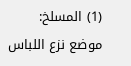(1) المسلخ: موضع نزع اللباس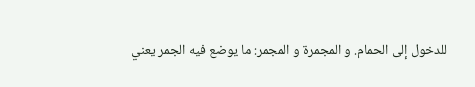للدخول إلى الحمام. و المجمرة و المجمر: ما يوضع فيه الجمر يعني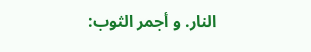النار. و أجمر الثوب: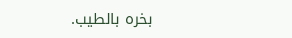بخره بالطيب.